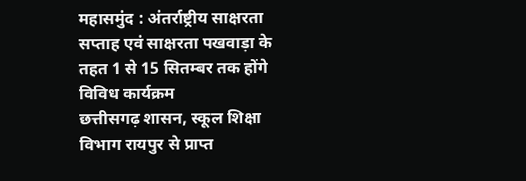महासमुंद : अंतर्राष्ट्रीय साक्षरता सप्ताह एवं साक्षरता पखवाड़ा के तहत 1 से 15 सितम्बर तक होंगे विविध कार्यक्रम
छत्तीसगढ़ शासन, स्कूल शिक्षा विभाग रायपुर से प्राप्त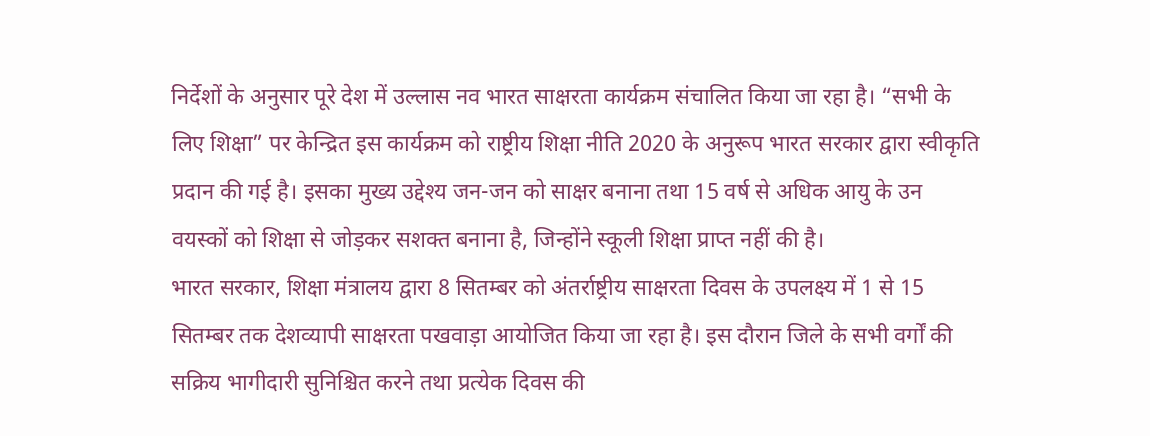निर्देशों के अनुसार पूरे देश में उल्लास नव भारत साक्षरता कार्यक्रम संचालित किया जा रहा है। “सभी के लिए शिक्षा” पर केन्द्रित इस कार्यक्रम को राष्ट्रीय शिक्षा नीति 2020 के अनुरूप भारत सरकार द्वारा स्वीकृति प्रदान की गई है। इसका मुख्य उद्देश्य जन-जन को साक्षर बनाना तथा 15 वर्ष से अधिक आयु के उन वयस्कों को शिक्षा से जोड़कर सशक्त बनाना है, जिन्होंने स्कूली शिक्षा प्राप्त नहीं की है।
भारत सरकार, शिक्षा मंत्रालय द्वारा 8 सितम्बर को अंतर्राष्ट्रीय साक्षरता दिवस के उपलक्ष्य में 1 से 15 सितम्बर तक देशव्यापी साक्षरता पखवाड़ा आयोजित किया जा रहा है। इस दौरान जिले के सभी वर्गों की सक्रिय भागीदारी सुनिश्चित करने तथा प्रत्येक दिवस की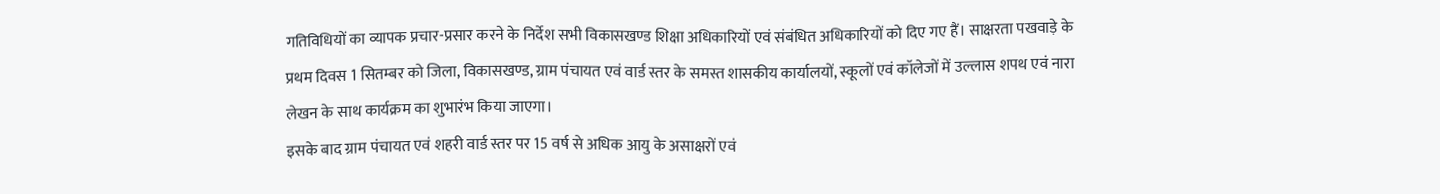गतिविधियों का व्यापक प्रचार-प्रसार करने के निर्देश सभी विकासखण्ड शिक्षा अधिकारियों एवं संबंधित अधिकारियों को दिए गए हैं। साक्षरता पखवाड़े के प्रथम दिवस 1 सितम्बर को जिला, विकासखण्ड, ग्राम पंचायत एवं वार्ड स्तर के समस्त शासकीय कार्यालयों, स्कूलों एवं कॉलेजों में उल्लास शपथ एवं नारा लेखन के साथ कार्यक्रम का शुभारंभ किया जाएगा।
इसके बाद ग्राम पंचायत एवं शहरी वार्ड स्तर पर 15 वर्ष से अधिक आयु के असाक्षरों एवं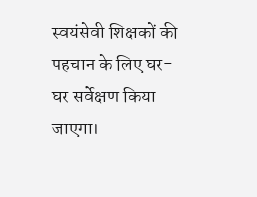स्वयंसेवी शिक्षकों की पहचान के लिए घर-घर सर्वेक्षण किया जाएगा।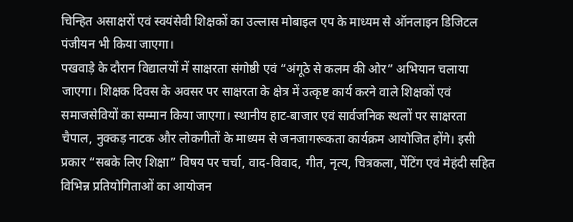चिन्हित असाक्षरों एवं स्वयंसेवी शिक्षकों का उल्लास मोबाइल एप के माध्यम से ऑनलाइन डिजिटल पंजीयन भी किया जाएगा।
पखवाड़े के दौरान विद्यालयों में साक्षरता संगोष्ठी एवं “अंगूठे से कलम की ओर” अभियान चलाया जाएगा। शिक्षक दिवस के अवसर पर साक्षरता के क्षेत्र में उत्कृष्ट कार्य करने वाले शिक्षकों एवं समाजसेवियों का सम्मान किया जाएगा। स्थानीय हाट-बाजार एवं सार्वजनिक स्थलों पर साक्षरता चैपाल, नुक्कड़ नाटक और लोकगीतों के माध्यम से जनजागरूकता कार्यक्रम आयोजित होंगे। इसी प्रकार “सबके लिए शिक्षा” विषय पर चर्चा, वाद-विवाद, गीत, नृत्य, चित्रकला, पेंटिंग एवं मेहंदी सहित विभिन्न प्रतियोगिताओं का आयोजन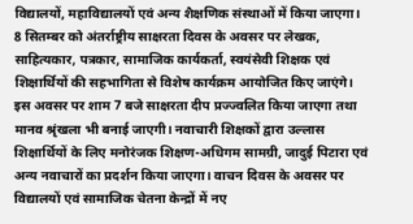विद्यालयों, महाविद्यालयों एवं अन्य शैक्षणिक संस्थाओं में किया जाएगा।
8 सितम्बर को अंतर्राष्ट्रीय साक्षरता दिवस के अवसर पर लेखक, साहित्यकार, पत्रकार, सामाजिक कार्यकर्ता, स्वयंसेवी शिक्षक एवं शिक्षार्थियों की सहभागिता से विशेष कार्यक्रम आयोजित किए जाएंगे। इस अवसर पर शाम 7 बजे साक्षरता दीप प्रज्ज्वलित किया जाएगा तथा मानव श्रृंखला भी बनाई जाएगी। नवाचारी शिक्षकों द्वारा उल्लास शिक्षार्थियों के लिए मनोरंजक शिक्षण-अधिगम सामग्री, जादुई पिटारा एवं अन्य नवाचारों का प्रदर्शन किया जाएगा। वाचन दिवस के अवसर पर विद्यालयों एवं सामाजिक चेतना केन्द्रों में नए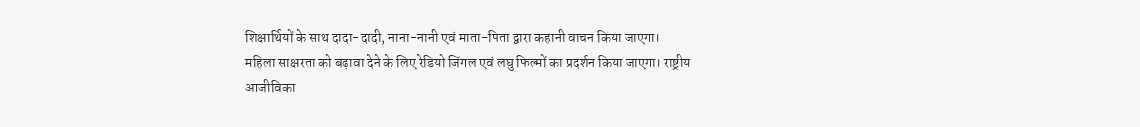शिक्षार्थियों के साथ दादा-दादी, नाना-नानी एवं माता-पिता द्वारा कहानी वाचन किया जाएगा।
महिला साक्षरता को बढ़ावा देने के लिए रेडियो जिंगल एवं लघु फिल्मों का प्रदर्शन किया जाएगा। राष्ट्रीय आजीविका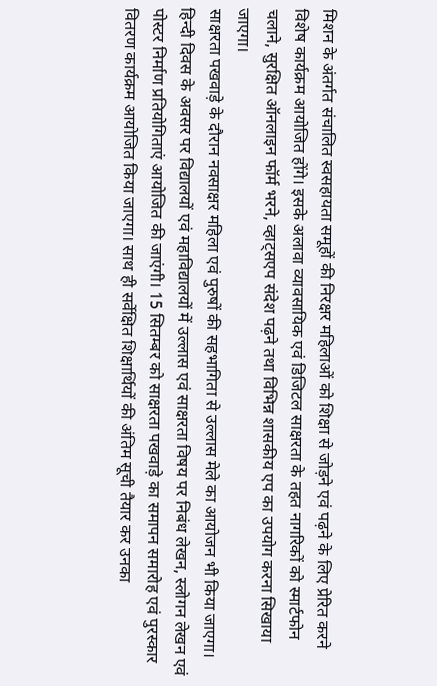मिशन के अंतर्गत संचालित स्वसहायता समूहों की निरक्षर महिलाओं को शिक्षा से जोड़ने एवं पढ़ने के लिए प्रेरित करने विशेष कार्यक्रम आयोजित होंगे। इसके अलावा व्यावसायिक एवं डिजिटल साक्षरता के तहत नागरिकों को स्मार्टफोन चलाने, सुरक्षित ऑनलाइन फॉर्म भरने, व्हाट्सएप संदेश पढ़ने तथा विभिन्न शासकीय एप का उपयोग करना सिखाया जाएगा।
साक्षरता पखवाड़े के दौरान नवसाक्षर महिला एवं पुरुषों की सहभागिता से उल्लास मेले का आयोजन भी किया जाएगा। हिन्दी दिवस के अवसर पर विद्यालयों एवं महाविद्यालयों में उल्लास एवं साक्षरता विषय पर निबंध लेखन, स्लोगन लेखन एवं पोस्टर निर्माण प्रतियोगिताएं आयोजित की जाएंगी। 15 सितम्बर को साक्षरता पखवाड़े का समापन समारोह एवं पुरस्कार वितरण कार्यक्रम आयोजित किया जाएगा। साथ ही सर्वेक्षित शिक्षार्थियों की अंतिम सूची तैयार कर उनका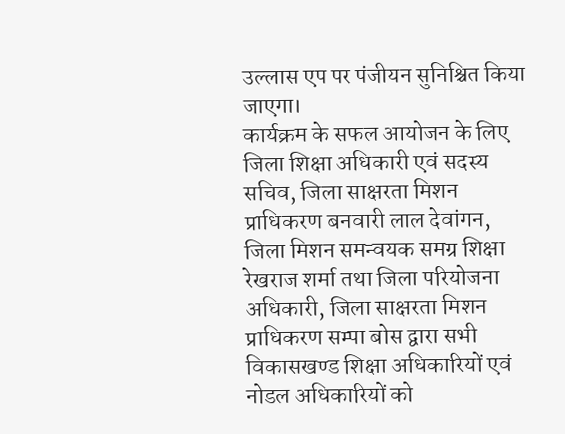उल्लास एप पर पंजीयन सुनिश्चित किया जाएगा।
कार्यक्रम के सफल आयोजन के लिए जिला शिक्षा अधिकारी एवं सदस्य सचिव, जिला साक्षरता मिशन प्राधिकरण बनवारी लाल देवांगन, जिला मिशन समन्वयक समग्र शिक्षा रेखराज शर्मा तथा जिला परियोजना अधिकारी, जिला साक्षरता मिशन प्राधिकरण सम्पा बोस द्वारा सभी विकासखण्ड शिक्षा अधिकारियों एवं नोडल अधिकारियों को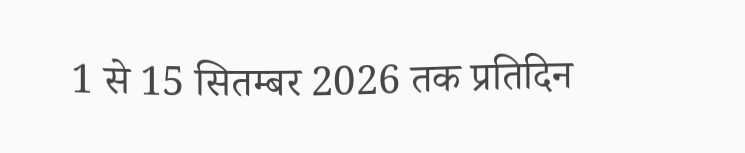1 से 15 सितम्बर 2026 तक प्रतिदिन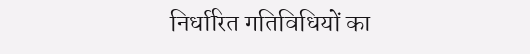निर्धारित गतिविधियों का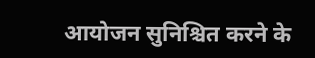आयोजन सुनिश्चित करने के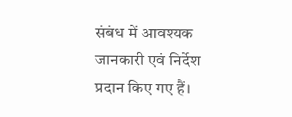संबंध में आवश्यक जानकारी एवं निर्देश प्रदान किए गए हैं।